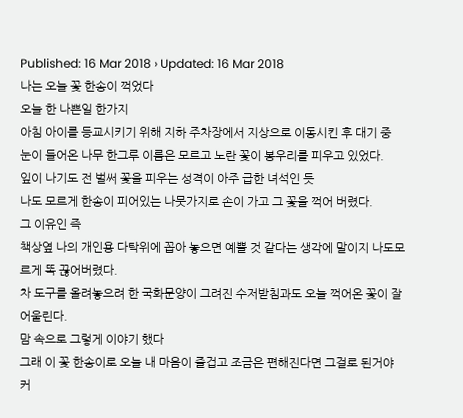Published: 16 Mar 2018 › Updated: 16 Mar 2018
나는 오늘 꽃 한송이 꺽었다
오늘 한 나쁜일 한가지
아침 아이를 등교시키기 위해 지하 주차장에서 지상으로 이동시킨 후 대기 중
눈이 들어온 나무 한그루 이름은 모르고 노란 꽃이 봉우리를 피우고 있었다.
잎이 나기도 전 벌써 꽃을 피우는 성격이 아주 급한 녀석인 듯
나도 모르게 한송이 피어있는 나뭇가지로 손이 가고 그 꽃을 꺽어 버렸다.
그 이유인 즉
책상옆 나의 개인용 다탁위에 꼽아 놓으면 예쁠 것 같다는 생각에 말이지 나도모르게 똑 끊어버렸다.
차 도구를 올려놓으려 한 국화문양이 그려진 수저받침과도 오늘 꺽어온 꽃이 잘 어울린다.
맘 속으로 그렇게 이야기 했다
그래 이 꽃 한송이로 오늘 내 마음이 즐겁고 조금은 편해진다면 그걸로 된거야
커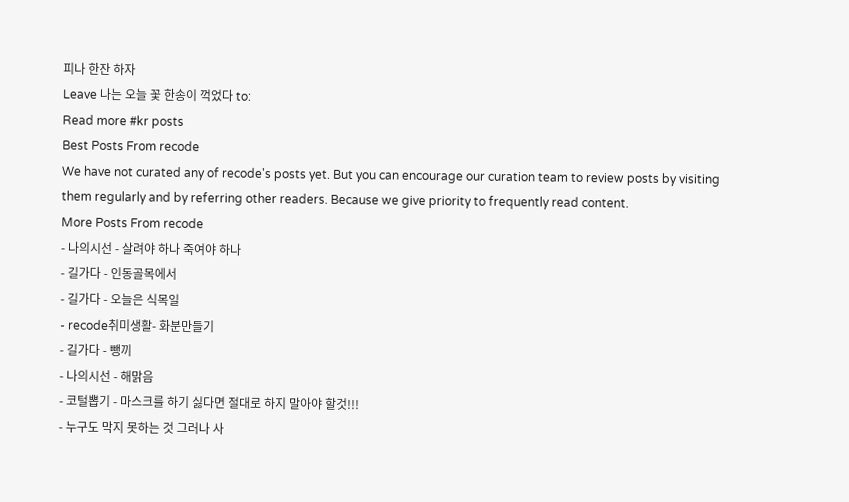피나 한잔 하자
Leave 나는 오늘 꽃 한송이 꺽었다 to:
Read more #kr posts
Best Posts From recode
We have not curated any of recode's posts yet. But you can encourage our curation team to review posts by visiting them regularly and by referring other readers. Because we give priority to frequently read content.
More Posts From recode
- 나의시선 - 살려야 하나 죽여야 하나
- 길가다 - 인동골목에서
- 길가다 - 오늘은 식목일
- recode취미생활- 화분만들기
- 길가다 - 뺑끼
- 나의시선 - 해맑음
- 코털뽑기 - 마스크를 하기 싫다면 절대로 하지 말아야 할것!!!
- 누구도 막지 못하는 것 그러나 사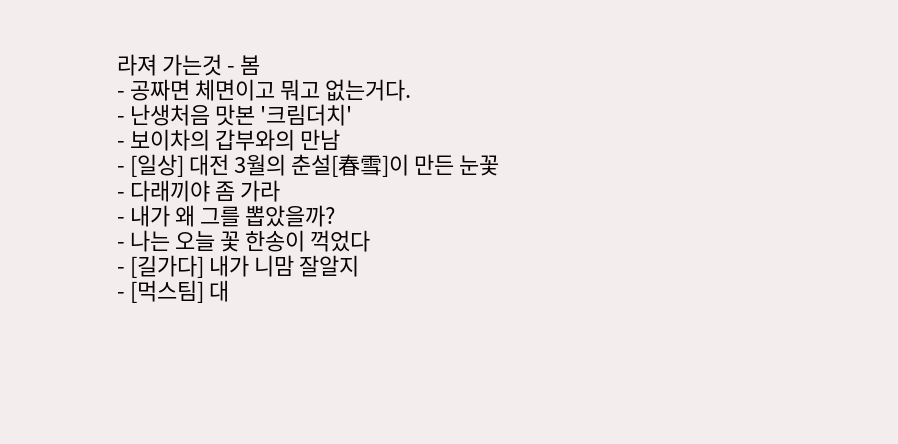라져 가는것 - 봄
- 공짜면 체면이고 뭐고 없는거다.
- 난생처음 맛본 '크림더치'
- 보이차의 갑부와의 만남
- [일상] 대전 3월의 춘설[春雪]이 만든 눈꽃
- 다래끼야 좀 가라
- 내가 왜 그를 뽑았을까?
- 나는 오늘 꽃 한송이 꺽었다
- [길가다] 내가 니맘 잘알지
- [먹스팀] 대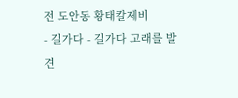전 도안동 황태칼제비
- 길가다 - 길가다 고래를 발견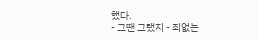했다.
- 그땐 그랬지 - 죄없는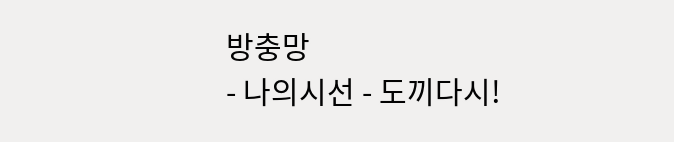방충망
- 나의시선 - 도끼다시!